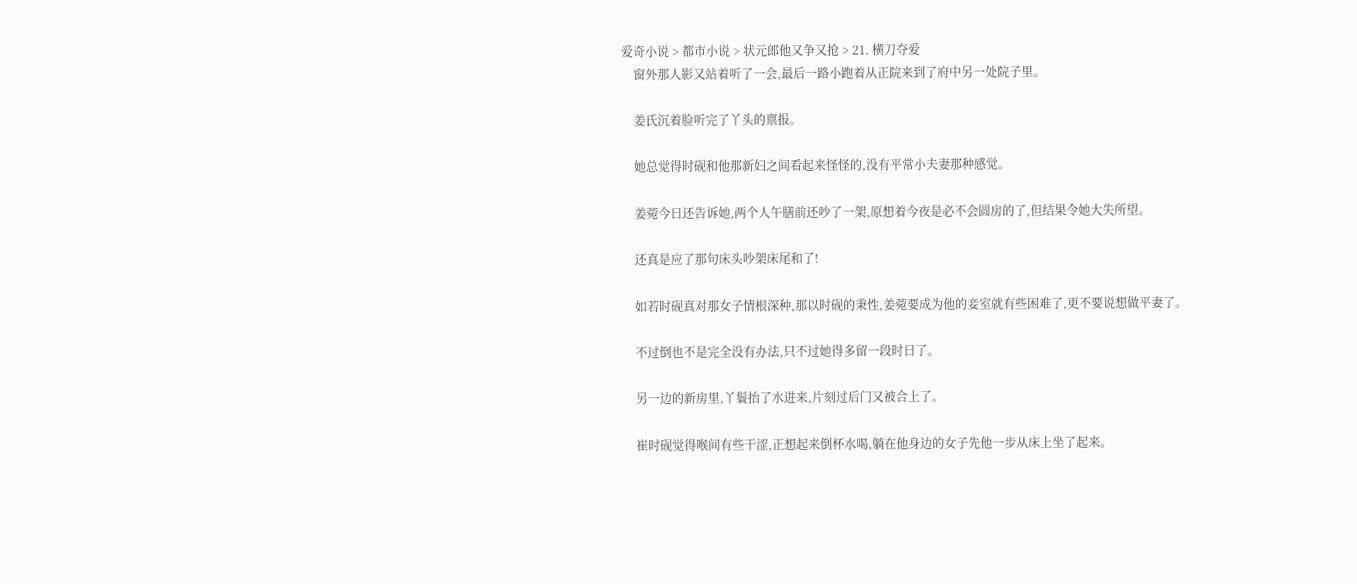爱奇小说 > 都市小说 > 状元郎他又争又抢 > 21. 横刀夺爱
    窗外那人影又站着听了一会,最后一路小跑着从正院来到了府中另一处院子里。

    姜氏沉着脸听完了丫头的禀报。

    她总觉得时砚和他那新妇之间看起来怪怪的,没有平常小夫妻那种感觉。

    姜菀今日还告诉她,两个人午膳前还吵了一架,原想着今夜是必不会圆房的了,但结果令她大失所望。

    还真是应了那句床头吵架床尾和了!

    如若时砚真对那女子情根深种,那以时砚的秉性,姜菀要成为他的妾室就有些困难了,更不要说想做平妻了。

    不过倒也不是完全没有办法,只不过她得多留一段时日了。

    另一边的新房里,丫鬟抬了水进来,片刻过后门又被合上了。

    崔时砚觉得喉间有些干涩,正想起来倒杯水喝,躺在他身边的女子先他一步从床上坐了起来。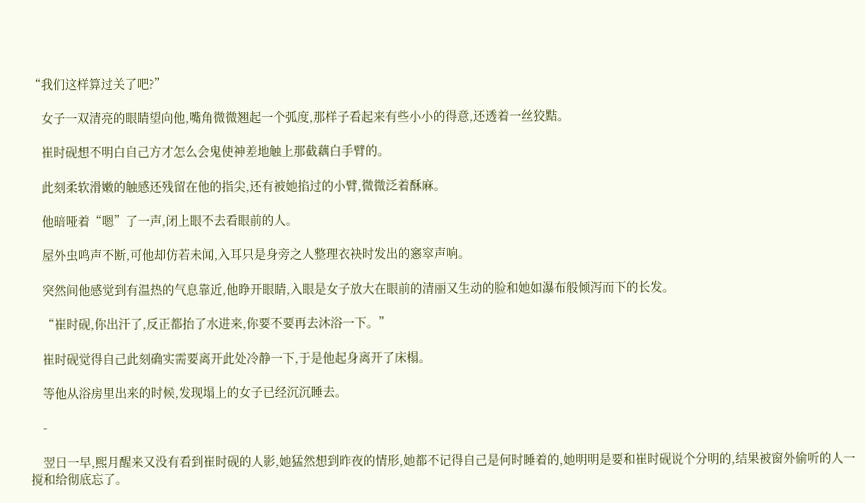“我们这样算过关了吧?”

    女子一双清亮的眼睛望向他,嘴角微微翘起一个弧度,那样子看起来有些小小的得意,还透着一丝狡黠。

    崔时砚想不明白自己方才怎么会鬼使神差地触上那截藕白手臂的。

    此刻柔软滑嫩的触感还残留在他的指尖,还有被她掐过的小臂,微微泛着酥麻。

    他暗哑着“嗯”了一声,闭上眼不去看眼前的人。

    屋外虫鸣声不断,可他却仿若未闻,入耳只是身旁之人整理衣袂时发出的窸窣声响。

    突然间他感觉到有温热的气息靠近,他睁开眼睛,入眼是女子放大在眼前的清丽又生动的脸和她如瀑布般倾泻而下的长发。

    “崔时砚,你出汗了,反正都抬了水进来,你要不要再去沐浴一下。”

    崔时砚觉得自己此刻确实需要离开此处冷静一下,于是他起身离开了床榻。

    等他从浴房里出来的时候,发现塌上的女子已经沉沉睡去。

    -

    翌日一早,熙月醒来又没有看到崔时砚的人影,她猛然想到昨夜的情形,她都不记得自己是何时睡着的,她明明是要和崔时砚说个分明的,结果被窗外偷听的人一搅和给彻底忘了。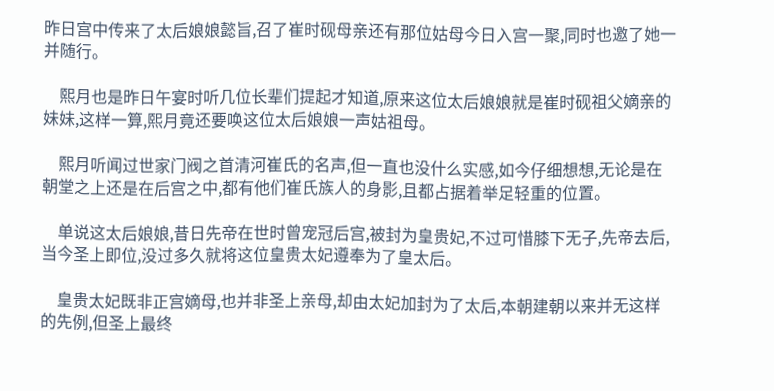昨日宫中传来了太后娘娘懿旨,召了崔时砚母亲还有那位姑母今日入宫一聚,同时也邀了她一并随行。

    熙月也是昨日午宴时听几位长辈们提起才知道,原来这位太后娘娘就是崔时砚祖父嫡亲的妹妹,这样一算,熙月竟还要唤这位太后娘娘一声姑祖母。

    熙月听闻过世家门阀之首清河崔氏的名声,但一直也没什么实感,如今仔细想想,无论是在朝堂之上还是在后宫之中,都有他们崔氏族人的身影,且都占据着举足轻重的位置。

    单说这太后娘娘,昔日先帝在世时曾宠冠后宫,被封为皇贵妃,不过可惜膝下无子,先帝去后,当今圣上即位,没过多久就将这位皇贵太妃遵奉为了皇太后。

    皇贵太妃既非正宫嫡母,也并非圣上亲母,却由太妃加封为了太后,本朝建朝以来并无这样的先例,但圣上最终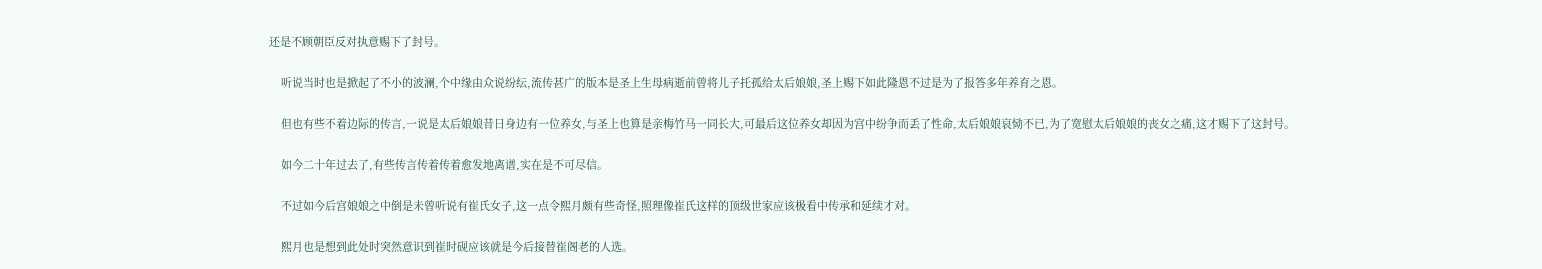还是不顾朝臣反对执意赐下了封号。

    听说当时也是掀起了不小的波澜,个中缘由众说纷纭,流传甚广的版本是圣上生母病逝前曾将儿子托孤给太后娘娘,圣上赐下如此隆恩不过是为了报答多年养育之恩。

    但也有些不着边际的传言,一说是太后娘娘昔日身边有一位养女,与圣上也算是亲梅竹马一同长大,可最后这位养女却因为宫中纷争而丢了性命,太后娘娘哀恸不已,为了宽慰太后娘娘的丧女之痛,这才赐下了这封号。

    如今二十年过去了,有些传言传着传着愈发地离谱,实在是不可尽信。

    不过如今后宫娘娘之中倒是未曾听说有崔氏女子,这一点令熙月颇有些奇怪,照理像崔氏这样的顶级世家应该极看中传承和延续才对。

    熙月也是想到此处时突然意识到崔时砚应该就是今后接替崔阁老的人选。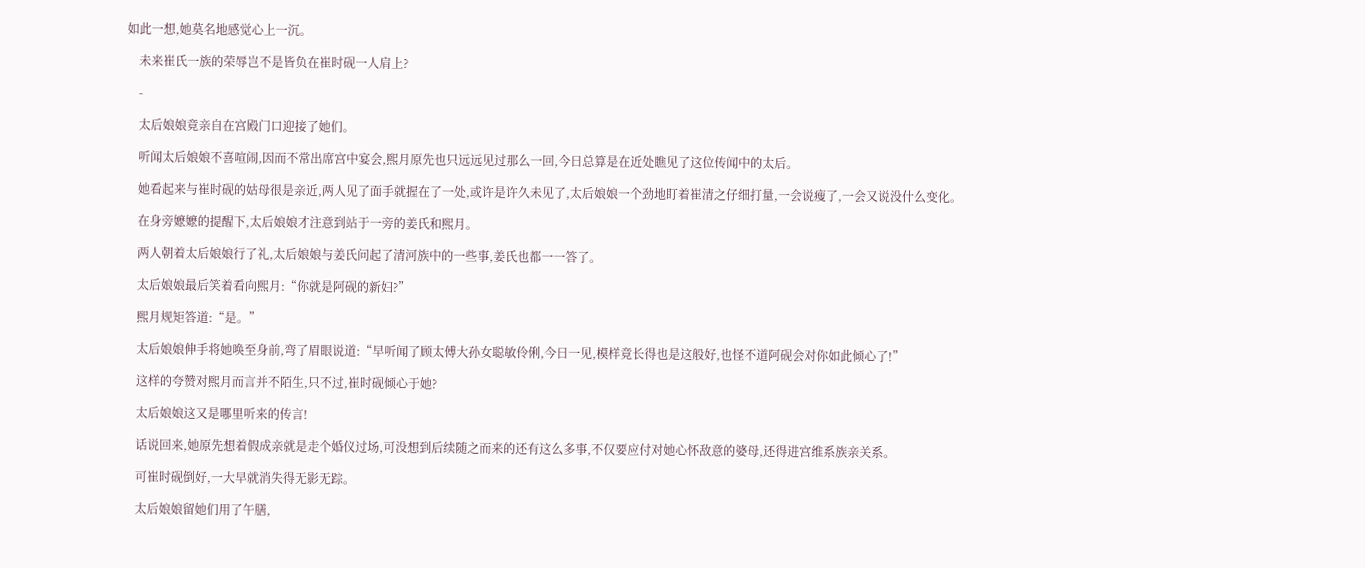如此一想,她莫名地感觉心上一沉。

    未来崔氏一族的荣辱岂不是皆负在崔时砚一人肩上?

    -

    太后娘娘竟亲自在宫殿门口迎接了她们。

    听闻太后娘娘不喜喧闹,因而不常出席宫中宴会,熙月原先也只远远见过那么一回,今日总算是在近处瞧见了这位传闻中的太后。

    她看起来与崔时砚的姑母很是亲近,两人见了面手就握在了一处,或许是许久未见了,太后娘娘一个劲地盯着崔清之仔细打量,一会说瘦了,一会又说没什么变化。

    在身旁嬷嬷的提醒下,太后娘娘才注意到站于一旁的姜氏和熙月。

    两人朝着太后娘娘行了礼,太后娘娘与姜氏问起了清河族中的一些事,姜氏也都一一答了。

    太后娘娘最后笑着看向熙月:“你就是阿砚的新妇?”

    熙月规矩答道:“是。”

    太后娘娘伸手将她唤至身前,弯了眉眼说道:“早听闻了顾太傅大孙女聪敏伶俐,今日一见,模样竟长得也是这般好,也怪不道阿砚会对你如此倾心了!”

    这样的夸赞对熙月而言并不陌生,只不过,崔时砚倾心于她?

    太后娘娘这又是哪里听来的传言!

    话说回来,她原先想着假成亲就是走个婚仪过场,可没想到后续随之而来的还有这么多事,不仅要应付对她心怀敌意的婆母,还得进宫维系族亲关系。

    可崔时砚倒好,一大早就消失得无影无踪。

    太后娘娘留她们用了午膳,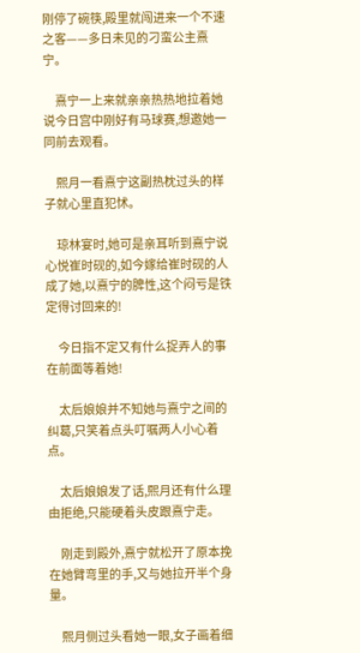刚停了碗筷,殿里就闯进来一个不速之客——多日未见的刁蛮公主熹宁。

    熹宁一上来就亲亲热热地拉着她说今日宫中刚好有马球赛,想邀她一同前去观看。

    熙月一看熹宁这副热枕过头的样子就心里直犯怵。

    琼林宴时,她可是亲耳听到熹宁说心悦崔时砚的,如今嫁给崔时砚的人成了她,以熹宁的脾性,这个闷亏是铁定得讨回来的!

    今日指不定又有什么捉弄人的事在前面等着她!

    太后娘娘并不知她与熹宁之间的纠葛,只笑着点头叮嘱两人小心着点。

    太后娘娘发了话,熙月还有什么理由拒绝,只能硬着头皮跟熹宁走。

    刚走到殿外,熹宁就松开了原本挽在她臂弯里的手,又与她拉开半个身量。

    熙月侧过头看她一眼,女子画着细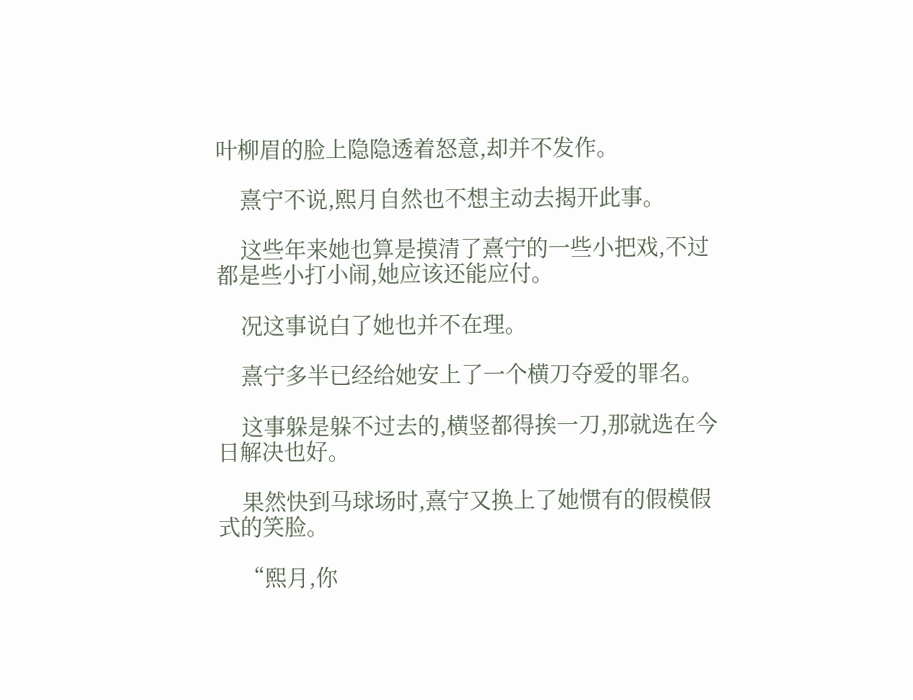叶柳眉的脸上隐隐透着怒意,却并不发作。

    熹宁不说,熙月自然也不想主动去揭开此事。

    这些年来她也算是摸清了熹宁的一些小把戏,不过都是些小打小闹,她应该还能应付。

    况这事说白了她也并不在理。

    熹宁多半已经给她安上了一个横刀夺爱的罪名。

    这事躲是躲不过去的,横竖都得挨一刀,那就选在今日解决也好。

    果然快到马球场时,熹宁又换上了她惯有的假模假式的笑脸。

    “熙月,你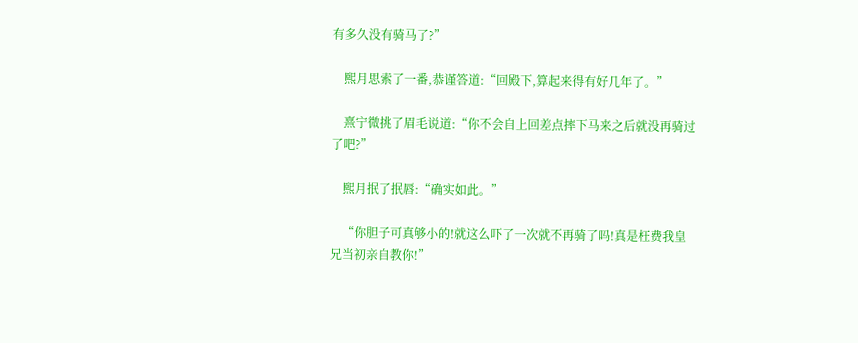有多久没有骑马了?”

    熙月思索了一番,恭谨答道:“回殿下,算起来得有好几年了。”

    熹宁微挑了眉毛说道:“你不会自上回差点摔下马来之后就没再骑过了吧?”

    熙月抿了抿唇:“确实如此。”

    “你胆子可真够小的!就这么吓了一次就不再骑了吗!真是枉费我皇兄当初亲自教你!”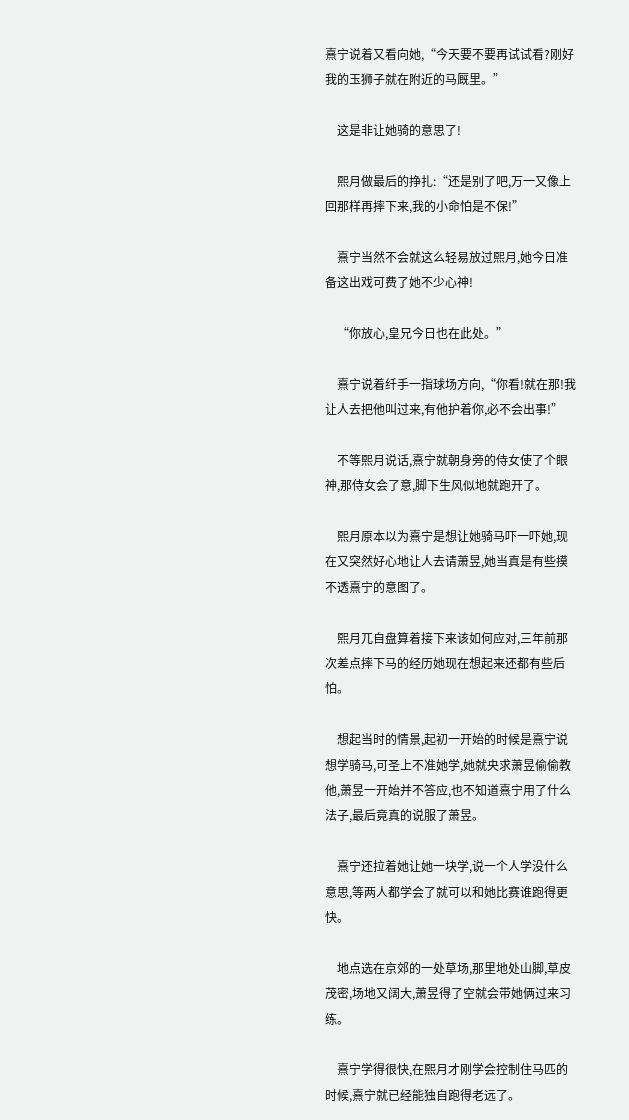熹宁说着又看向她,“今天要不要再试试看?刚好我的玉狮子就在附近的马厩里。”

    这是非让她骑的意思了!

    熙月做最后的挣扎:“还是别了吧,万一又像上回那样再摔下来,我的小命怕是不保!”

    熹宁当然不会就这么轻易放过熙月,她今日准备这出戏可费了她不少心神!

    “你放心,皇兄今日也在此处。”

    熹宁说着纤手一指球场方向,“你看!就在那!我让人去把他叫过来,有他护着你,必不会出事!”

    不等熙月说话,熹宁就朝身旁的侍女使了个眼神,那侍女会了意,脚下生风似地就跑开了。

    熙月原本以为熹宁是想让她骑马吓一吓她,现在又突然好心地让人去请萧昱,她当真是有些摸不透熹宁的意图了。

    熙月兀自盘算着接下来该如何应对,三年前那次差点摔下马的经历她现在想起来还都有些后怕。

    想起当时的情景,起初一开始的时候是熹宁说想学骑马,可圣上不准她学,她就央求萧昱偷偷教他,萧昱一开始并不答应,也不知道熹宁用了什么法子,最后竟真的说服了萧昱。

    熹宁还拉着她让她一块学,说一个人学没什么意思,等两人都学会了就可以和她比赛谁跑得更快。

    地点选在京郊的一处草场,那里地处山脚,草皮茂密,场地又阔大,萧昱得了空就会带她俩过来习练。

    熹宁学得很快,在熙月才刚学会控制住马匹的时候,熹宁就已经能独自跑得老远了。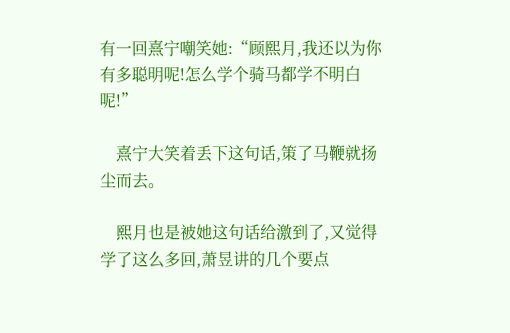有一回熹宁嘲笑她:“顾熙月,我还以为你有多聪明呢!怎么学个骑马都学不明白呢!”

    熹宁大笑着丢下这句话,策了马鞭就扬尘而去。

    熙月也是被她这句话给激到了,又觉得学了这么多回,萧昱讲的几个要点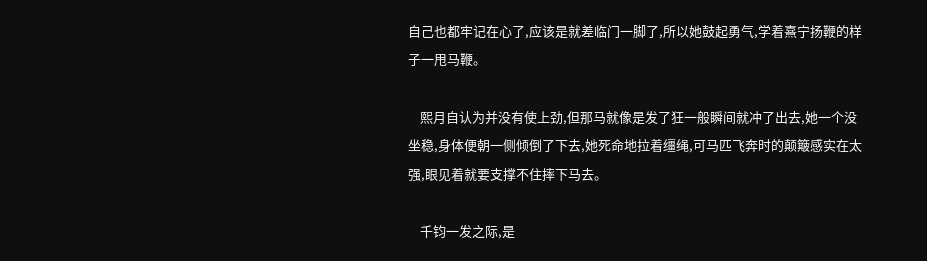自己也都牢记在心了,应该是就差临门一脚了,所以她鼓起勇气,学着熹宁扬鞭的样子一甩马鞭。

    熙月自认为并没有使上劲,但那马就像是发了狂一般瞬间就冲了出去,她一个没坐稳,身体便朝一侧倾倒了下去,她死命地拉着缰绳,可马匹飞奔时的颠簸感实在太强,眼见着就要支撑不住摔下马去。

    千钧一发之际,是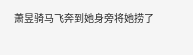萧昱骑马飞奔到她身旁将她捞了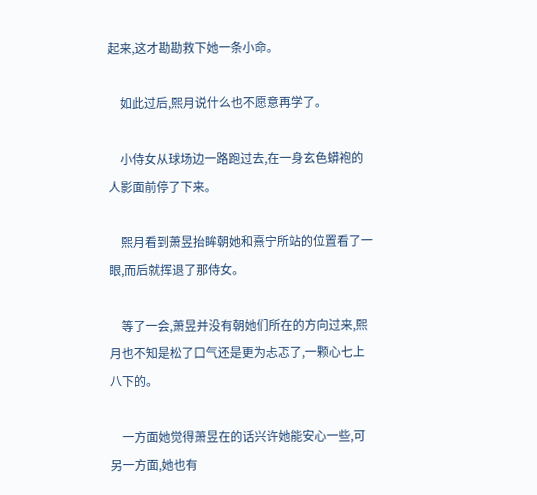起来,这才勘勘救下她一条小命。

    如此过后,熙月说什么也不愿意再学了。

    小侍女从球场边一路跑过去,在一身玄色蟒袍的人影面前停了下来。

    熙月看到萧昱抬眸朝她和熹宁所站的位置看了一眼,而后就挥退了那侍女。

    等了一会,萧昱并没有朝她们所在的方向过来,熙月也不知是松了口气还是更为忐忑了,一颗心七上八下的。

    一方面她觉得萧昱在的话兴许她能安心一些,可另一方面,她也有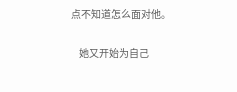点不知道怎么面对他。

    她又开始为自己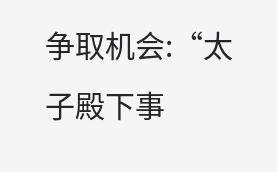争取机会:“太子殿下事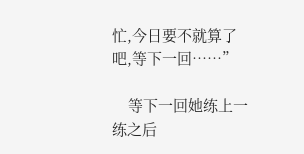忙,今日要不就算了吧,等下一回……”

    等下一回她练上一练之后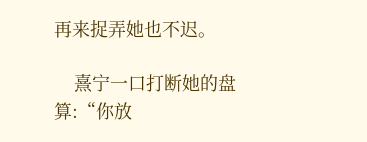再来捉弄她也不迟。

    熹宁一口打断她的盘算:“你放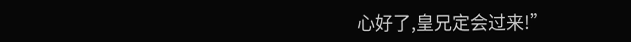心好了,皇兄定会过来!”